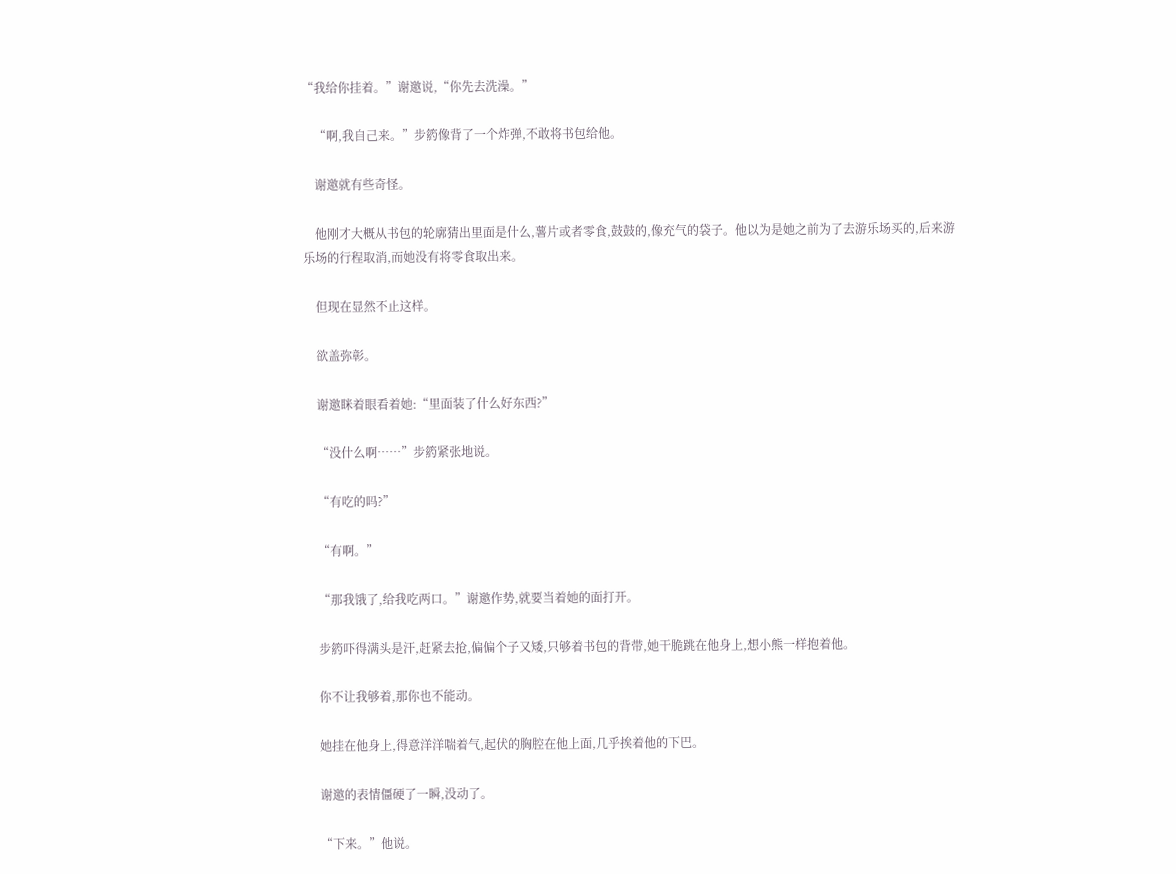“我给你挂着。”谢邀说,“你先去洗澡。”

    “啊,我自己来。”步箹像背了一个炸弹,不敢将书包给他。

    谢邀就有些奇怪。

    他刚才大概从书包的轮廓猜出里面是什么,薯片或者零食,鼓鼓的,像充气的袋子。他以为是她之前为了去游乐场买的,后来游乐场的行程取消,而她没有将零食取出来。

    但现在显然不止这样。

    欲盖弥彰。

    谢邀眯着眼看着她:“里面装了什么好东西?”

    “没什么啊……”步箹紧张地说。

    “有吃的吗?”

    “有啊。”

    “那我饿了,给我吃两口。”谢邀作势,就要当着她的面打开。

    步箹吓得满头是汗,赶紧去抢,偏偏个子又矮,只够着书包的背带,她干脆跳在他身上,想小熊一样抱着他。

    你不让我够着,那你也不能动。

    她挂在他身上,得意洋洋喘着气,起伏的胸腔在他上面,几乎挨着他的下巴。

    谢邀的表情僵硬了一瞬,没动了。

    “下来。”他说。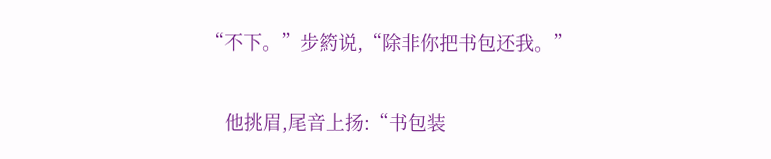“不下。”步箹说,“除非你把书包还我。”

    他挑眉,尾音上扬:“书包装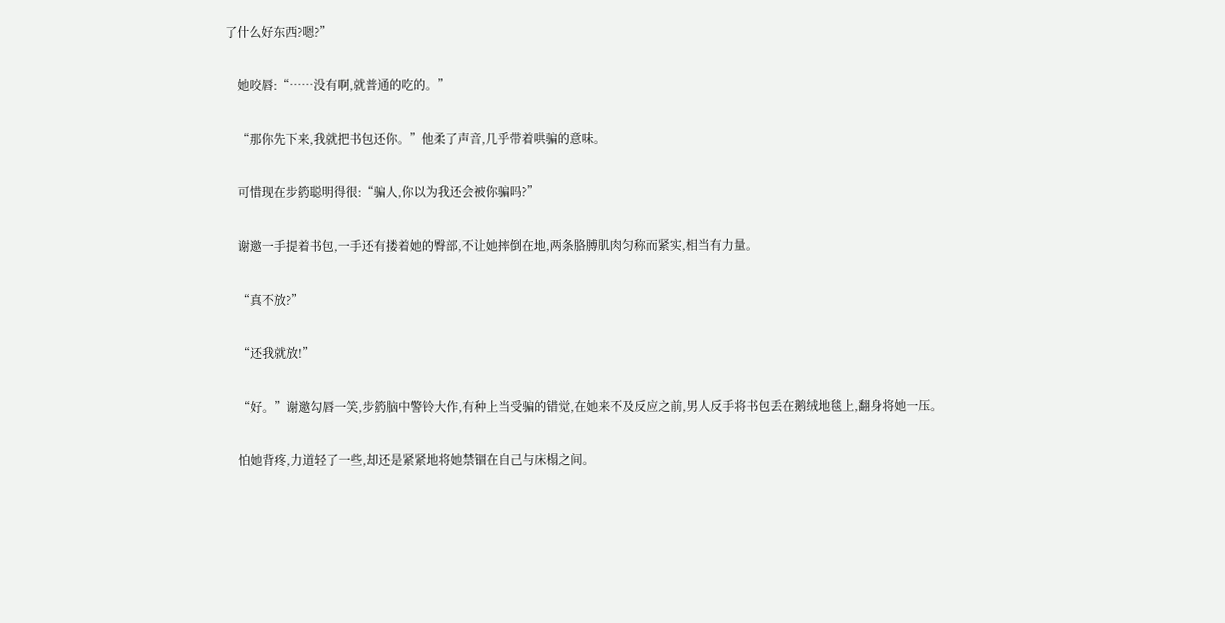了什么好东西?嗯?”

    她咬唇:“……没有啊,就普通的吃的。”

    “那你先下来,我就把书包还你。”他柔了声音,几乎带着哄骗的意味。

    可惜现在步箹聪明得很:“骗人,你以为我还会被你骗吗?”

    谢邀一手提着书包,一手还有搂着她的臀部,不让她摔倒在地,两条胳膊肌肉匀称而紧实,相当有力量。

    “真不放?”

    “还我就放!”

    “好。”谢邀勾唇一笑,步箹脑中警铃大作,有种上当受骗的错觉,在她来不及反应之前,男人反手将书包丢在鹅绒地毯上,翻身将她一压。

    怕她背疼,力道轻了一些,却还是紧紧地将她禁锢在自己与床榻之间。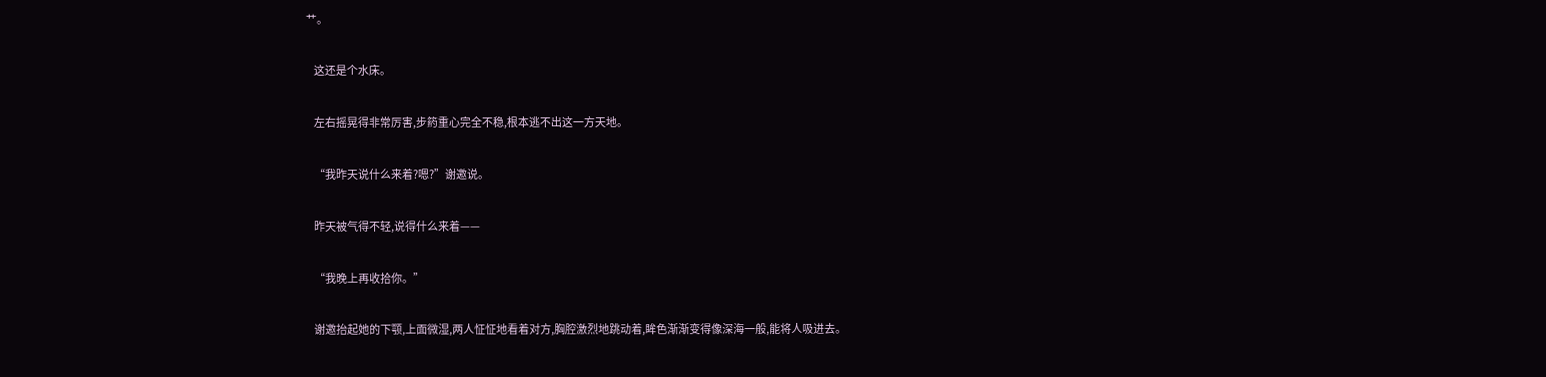艹。

    这还是个水床。

    左右摇晃得非常厉害,步箹重心完全不稳,根本逃不出这一方天地。

    “我昨天说什么来着?嗯?”谢邀说。

    昨天被气得不轻,说得什么来着——

    “我晚上再收拾你。”

    谢邀抬起她的下颚,上面微湿,两人怔怔地看着对方,胸腔激烈地跳动着,眸色渐渐变得像深海一般,能将人吸进去。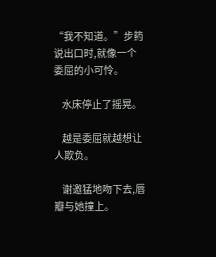“我不知道。”步箹说出口时,就像一个委屈的小可怜。

    水床停止了摇晃。

    越是委屈就越想让人欺负。

    谢邀猛地吻下去,唇瓣与她撞上。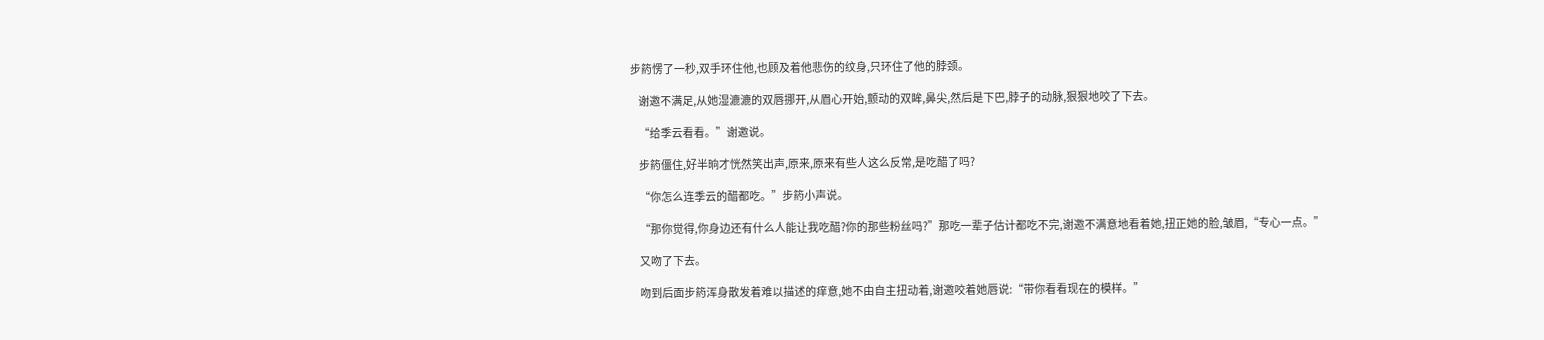步箹愣了一秒,双手环住他,也顾及着他悲伤的纹身,只环住了他的脖颈。

    谢邀不满足,从她湿漉漉的双唇挪开,从眉心开始,颤动的双眸,鼻尖,然后是下巴,脖子的动脉,狠狠地咬了下去。

    “给季云看看。”谢邀说。

    步箹僵住,好半晌才恍然笑出声,原来,原来有些人这么反常,是吃醋了吗?

    “你怎么连季云的醋都吃。”步箹小声说。

    “那你觉得,你身边还有什么人能让我吃醋?你的那些粉丝吗?”那吃一辈子估计都吃不完,谢邀不满意地看着她,扭正她的脸,皱眉,“专心一点。”

    又吻了下去。

    吻到后面步箹浑身散发着难以描述的痒意,她不由自主扭动着,谢邀咬着她唇说:“带你看看现在的模样。”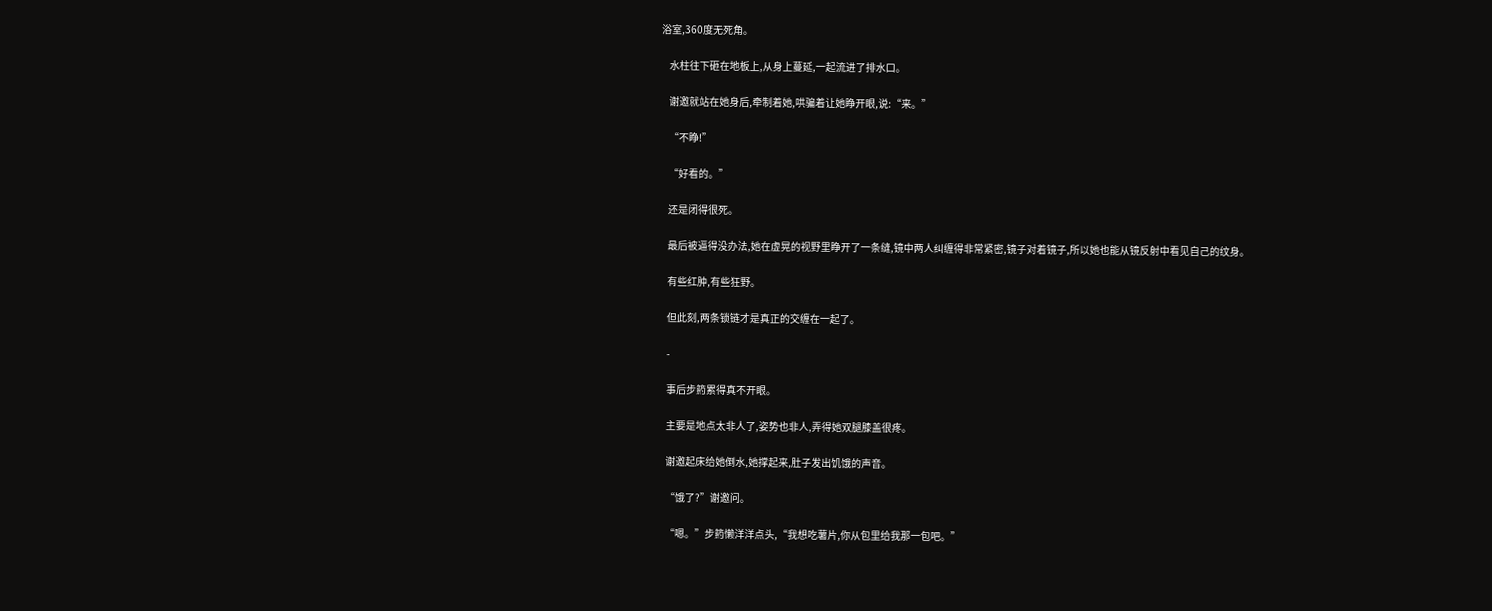浴室,360度无死角。

    水柱往下砸在地板上,从身上蔓延,一起流进了排水口。

    谢邀就站在她身后,牵制着她,哄骗着让她睁开眼,说:“来。”

    “不睁!”

    “好看的。”

    还是闭得很死。

    最后被逼得没办法,她在虚晃的视野里睁开了一条缝,镜中两人纠缠得非常紧密,镜子对着镜子,所以她也能从镜反射中看见自己的纹身。

    有些红肿,有些狂野。

    但此刻,两条锁链才是真正的交缠在一起了。

    -

    事后步箹累得真不开眼。

    主要是地点太非人了,姿势也非人,弄得她双腿膝盖很疼。

    谢邀起床给她倒水,她撑起来,肚子发出饥饿的声音。

    “饿了?”谢邀问。

    “嗯。”步箹懒洋洋点头,“我想吃薯片,你从包里给我那一包吧。”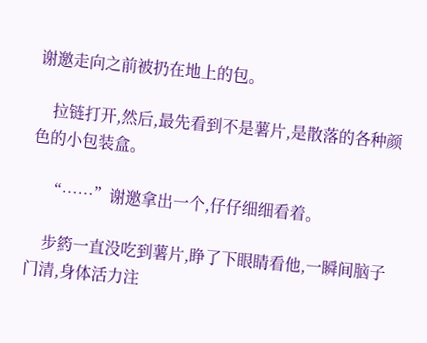谢邀走向之前被扔在地上的包。

    拉链打开,然后,最先看到不是薯片,是散落的各种颜色的小包装盒。

    “……”谢邀拿出一个,仔仔细细看着。

    步箹一直没吃到薯片,睁了下眼睛看他,一瞬间脑子门清,身体活力注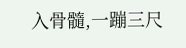入骨髓,一蹦三尺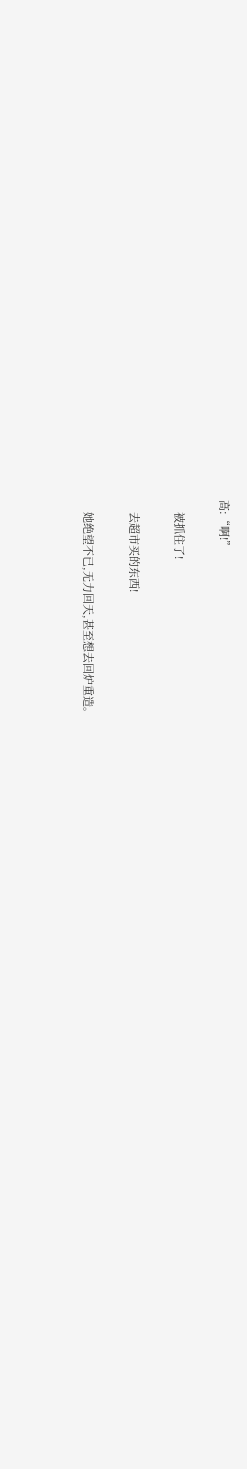高:“啊!”

    被抓住了!

    去超市买的东西!

    她绝望不已,无力回天,甚至想去回炉重造。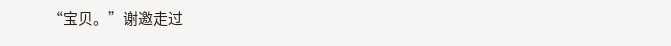“宝贝。”谢邀走过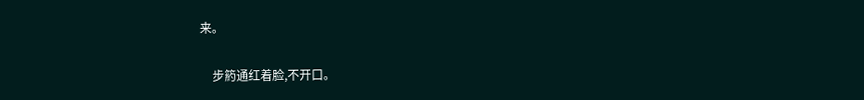来。

    步箹通红着脸,不开口。